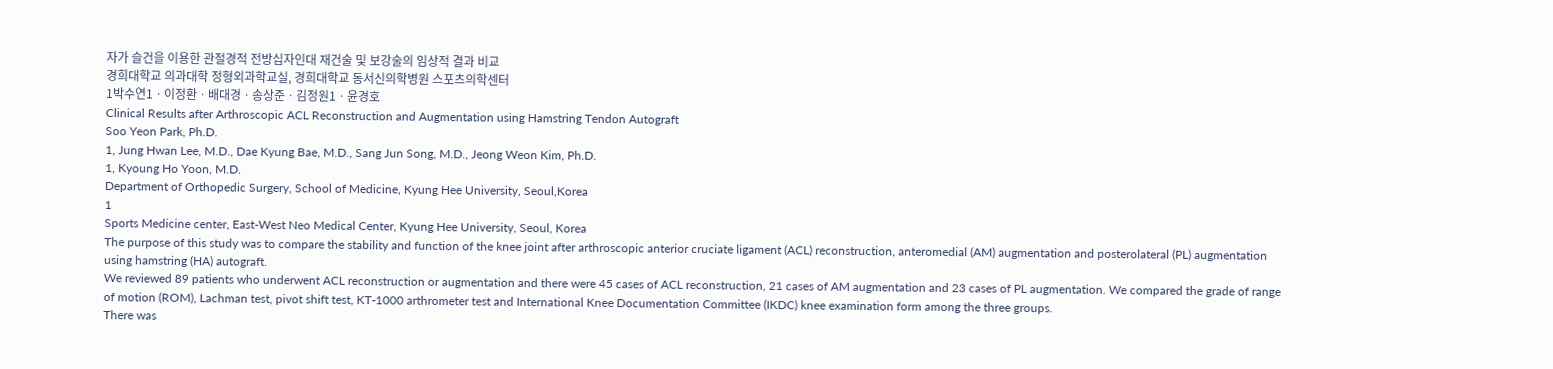자가 슬건을 이용한 관절경적 전방십자인대 재건술 및 보강술의 임상적 결과 비교
경희대학교 의과대학 정형외과학교실, 경희대학교 동서신의학병원 스포츠의학센터
1박수연1ㆍ이정환ㆍ배대경ㆍ송상준ㆍ김정원1ㆍ윤경호
Clinical Results after Arthroscopic ACL Reconstruction and Augmentation using Hamstring Tendon Autograft
Soo Yeon Park, Ph.D.
1, Jung Hwan Lee, M.D., Dae Kyung Bae, M.D., Sang Jun Song, M.D., Jeong Weon Kim, Ph.D.
1, Kyoung Ho Yoon, M.D.
Department of Orthopedic Surgery, School of Medicine, Kyung Hee University, Seoul,Korea
1
Sports Medicine center, East-West Neo Medical Center, Kyung Hee University, Seoul, Korea
The purpose of this study was to compare the stability and function of the knee joint after arthroscopic anterior cruciate ligament (ACL) reconstruction, anteromedial (AM) augmentation and posterolateral (PL) augmentation using hamstring (HA) autograft.
We reviewed 89 patients who underwent ACL reconstruction or augmentation and there were 45 cases of ACL reconstruction, 21 cases of AM augmentation and 23 cases of PL augmentation. We compared the grade of range of motion (ROM), Lachman test, pivot shift test, KT-1000 arthrometer test and International Knee Documentation Committee (IKDC) knee examination form among the three groups.
There was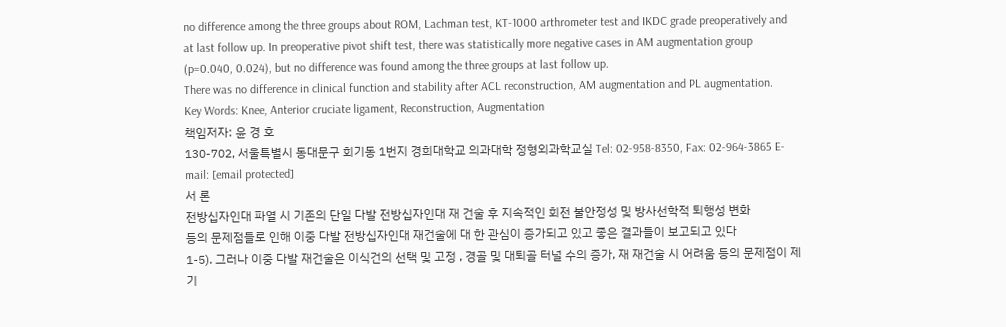no difference among the three groups about ROM, Lachman test, KT-1000 arthrometer test and IKDC grade preoperatively and at last follow up. In preoperative pivot shift test, there was statistically more negative cases in AM augmentation group (p=0.040, 0.024), but no difference was found among the three groups at last follow up.
There was no difference in clinical function and stability after ACL reconstruction, AM augmentation and PL augmentation.
Key Words: Knee, Anterior cruciate ligament, Reconstruction, Augmentation
책임저자: 윤 경 호
130-702, 서울특별시 동대문구 회기동 1번지 경희대학교 의과대학 정형외과학교실 Tel: 02-958-8350, Fax: 02-964-3865 E-mail: [email protected]
서 론
전방십자인대 파열 시 기존의 단일 다발 전방십자인대 재 건술 후 지속적인 회전 불안정성 및 방사선학적 퇴행성 변화
등의 문제점들로 인해 이중 다발 전방십자인대 재건술에 대 한 관심이 증가되고 있고 좋은 결과들이 보고되고 있다
1-5). 그러나 이중 다발 재건술은 이식건의 선택 및 고정 , 경골 및 대퇴골 터널 수의 증가, 재 재건술 시 어려움 등의 문제점이 제기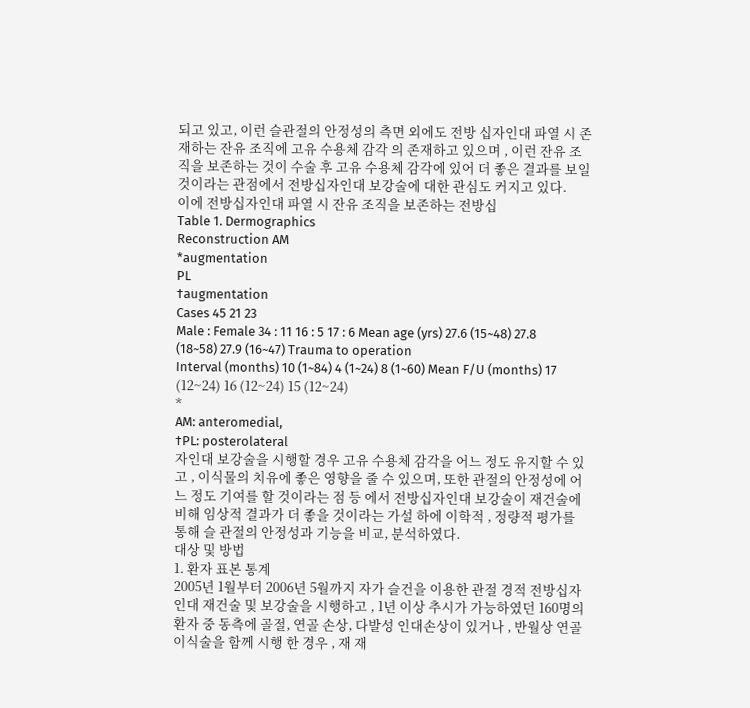되고 있고, 이런 슬관절의 안정성의 측면 외에도 전방 십자인대 파열 시 존재하는 잔유 조직에 고유 수용체 감각 의 존재하고 있으며 , 이런 잔유 조직을 보존하는 것이 수술 후 고유 수용체 감각에 있어 더 좋은 결과를 보일 것이라는 관점에서 전방십자인대 보강술에 대한 관심도 커지고 있다.
이에 전방십자인대 파열 시 잔유 조직을 보존하는 전방십
Table 1. Dermographics
Reconstruction AM
*augmentation
PL
†augmentation
Cases 45 21 23
Male : Female 34 : 11 16 : 5 17 : 6 Mean age (yrs) 27.6 (15~48) 27.8 (18~58) 27.9 (16~47) Trauma to operation
Interval (months) 10 (1~84) 4 (1~24) 8 (1~60) Mean F/U (months) 17 (12~24) 16 (12~24) 15 (12~24)
*
AM: anteromedial,
†PL: posterolateral
자인대 보강술을 시행할 경우 고유 수용체 감각을 어느 정도 유지할 수 있고 , 이식물의 치유에 좋은 영향을 줄 수 있으며, 또한 관절의 안정성에 어느 정도 기여를 할 것이라는 점 등 에서 전방십자인대 보강술이 재건술에 비해 임상적 결과가 더 좋을 것이라는 가설 하에 이학적 , 정량적 평가를 통해 슬 관절의 안정성과 기능을 비교, 분석하였다.
대상 및 방법
1. 환자 표본 통계
2005년 1월부터 2006년 5월까지 자가 슬건을 이용한 관절 경적 전방십자인대 재건술 및 보강술을 시행하고 , 1년 이상 추시가 가능하였던 160명의 환자 중 동측에 골절, 연골 손상, 다발성 인대손상이 있거나 , 반월상 연골 이식술을 함께 시행 한 경우 , 재 재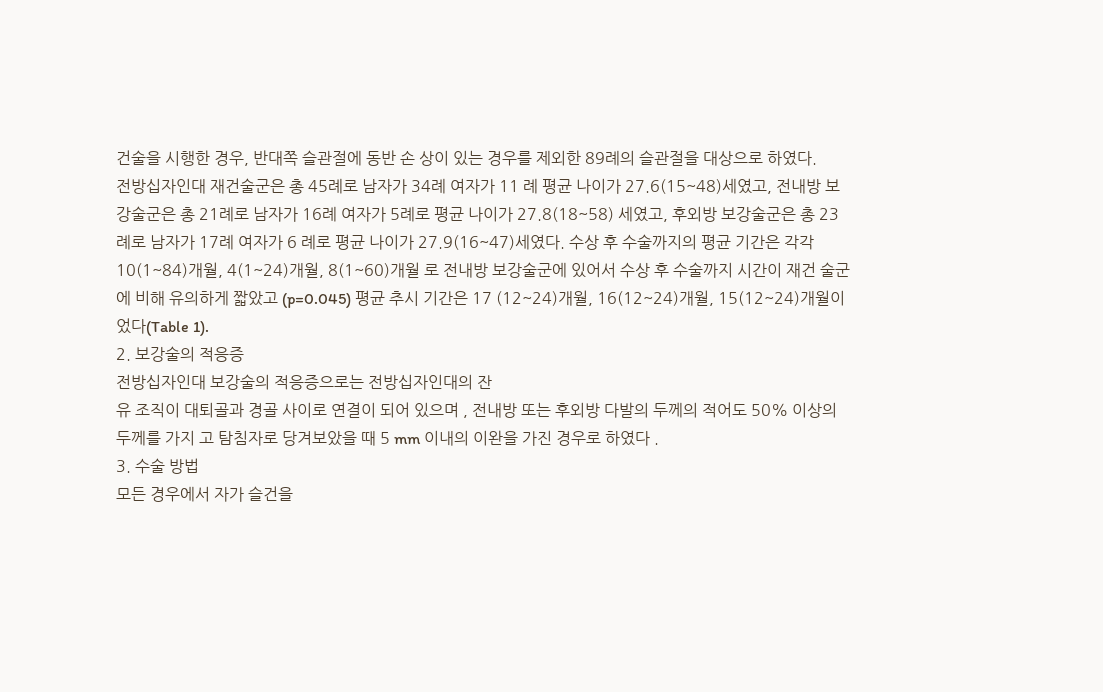건술을 시행한 경우, 반대쪽 슬관절에 동반 손 상이 있는 경우를 제외한 89례의 슬관절을 대상으로 하였다.
전방십자인대 재건술군은 총 45례로 남자가 34례 여자가 11 례 평균 나이가 27.6(15~48)세였고, 전내방 보강술군은 총 21례로 남자가 16례 여자가 5례로 평균 나이가 27.8(18~58) 세였고, 후외방 보강술군은 총 23례로 남자가 17례 여자가 6 례로 평균 나이가 27.9(16~47)세였다. 수상 후 수술까지의 평균 기간은 각각 10(1~84)개월, 4(1~24)개월, 8(1~60)개월 로 전내방 보강술군에 있어서 수상 후 수술까지 시간이 재건 술군에 비해 유의하게 짧았고 (p=0.045) 평균 추시 기간은 17 (12~24)개월, 16(12~24)개월, 15(12~24)개월이었다(Table 1).
2. 보강술의 적응증
전방십자인대 보강술의 적응증으로는 전방십자인대의 잔
유 조직이 대퇴골과 경골 사이로 연결이 되어 있으며 , 전내방 또는 후외방 다발의 두께의 적어도 50% 이상의 두께를 가지 고 탐침자로 당겨보았을 때 5 mm 이내의 이완을 가진 경우로 하였다 .
3. 수술 방법
모든 경우에서 자가 슬건을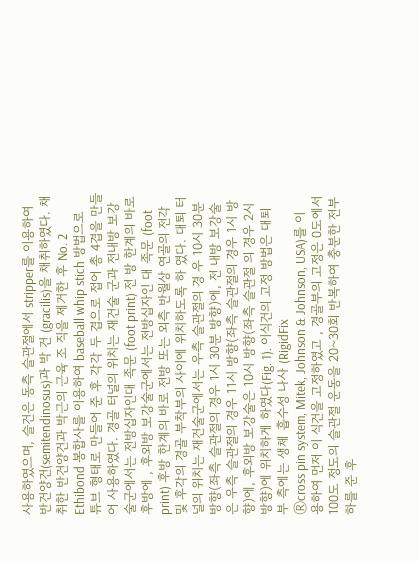사용하였으며, 슬건은 동측 슬관절에서 stripper를 이용하여 반건양건(semitendinosus)과 박 건 (gracilis)을 채취하였다. 채취한 반건양건과 박근의 근육 조 직을 제거한 후 No. 2 Ethibond 봉합사를 이용하여 baseball whip stich 방법으로 튜브 형태로 만들어 준 후 각각 두 겹으로 접어 총 4겹을 만들어 사용하였다. 경골 터널의 위치는 재건술 군과 전내방 보강술군에서는 전방십자인대 족문 (foot print) 전 방 한계의 바로 후방에 , 후외방 보강술군에서는 전방십자인 대 족문 (foot print) 후방 한계의 바로 전방 또는 외측 반월상 연골의 전각 및 후각의 경골 부착부의 사이에 위치하도록 하 였다. 대퇴 터널의 위치는 재건술군에서는 우측 슬관절의 경 우 10시 30분 방향(좌측 슬관절의 경우 1시 30분 방향)에, 전 내방 보강술은 우측 슬관절의 경우 11시 방향(좌측 슬관절의 경우 1시 방향)에, 후외방 보강술은 10시 방향(좌측 슬관절 의 경우 2시 방향)에 위치하게 하였다(Fig. 1). 이식건의 고정 방법은 대퇴부 측에는 생체 흡수성 나사 (RigidFix
Ⓡcross pin system, Mitek, Johnson & Johnson, USA)를 이용하여 먼저 이 식건을 고정하였고 , 경골부의 고정은 0도에서 100도 정도의 슬관절 운동을 20~30회 반복하여 충분한 전부하를 준 후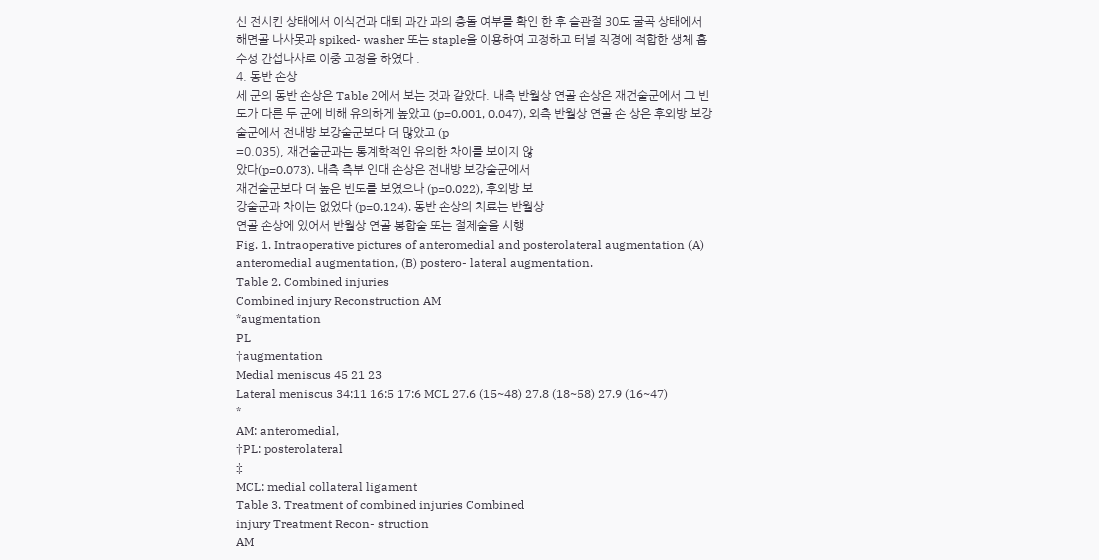신 전시킨 상태에서 이식건과 대퇴 과간 과의 충돌 여부를 확인 한 후 슬관절 30도 굴곡 상태에서 해면골 나사못과 spiked- washer 또는 staple을 이용하여 고정하고 터널 직경에 적합한 생체 흡수성 간섭나사로 이중 고정을 하였다 .
4. 동반 손상
세 군의 동반 손상은 Table 2에서 보는 것과 같았다. 내측 반월상 연골 손상은 재건술군에서 그 빈도가 다른 두 군에 비해 유의하게 높았고 (p=0.001, 0.047), 외측 반월상 연골 손 상은 후외방 보강술군에서 전내방 보강술군보다 더 많았고 (p
=0.035), 재건술군과는 통계학적인 유의한 차이를 보이지 않
았다(p=0.073). 내측 측부 인대 손상은 전내방 보강술군에서
재건술군보다 더 높은 빈도를 보였으나 (p=0.022), 후외방 보
강술군과 차이는 없었다 (p=0.124). 동반 손상의 치료는 반월상
연골 손상에 있어서 반월상 연골 봉합술 또는 절제술을 시행
Fig. 1. Intraoperative pictures of anteromedial and posterolateral augmentation (A) anteromedial augmentation, (B) postero- lateral augmentation.
Table 2. Combined injuries
Combined injury Reconstruction AM
*augmentation
PL
†augmentation
Medial meniscus 45 21 23
Lateral meniscus 34:11 16:5 17:6 MCL 27.6 (15~48) 27.8 (18~58) 27.9 (16~47)
*
AM: anteromedial,
†PL: posterolateral
‡
MCL: medial collateral ligament
Table 3. Treatment of combined injuries Combined
injury Treatment Recon- struction
AM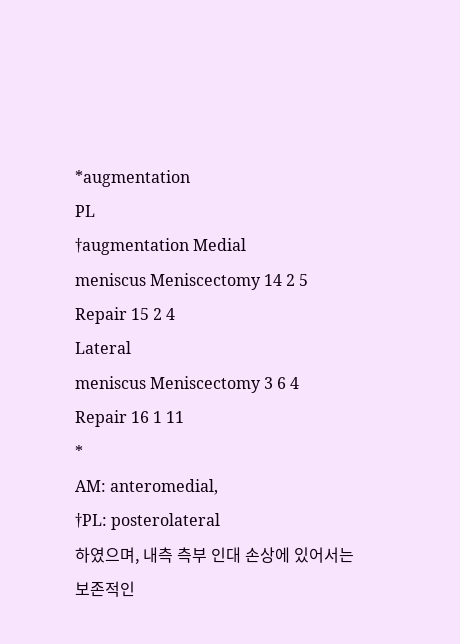*augmentation
PL
†augmentation Medial
meniscus Meniscectomy 14 2 5
Repair 15 2 4
Lateral
meniscus Meniscectomy 3 6 4
Repair 16 1 11
*
AM: anteromedial,
†PL: posterolateral
하였으며, 내측 측부 인대 손상에 있어서는 보존적인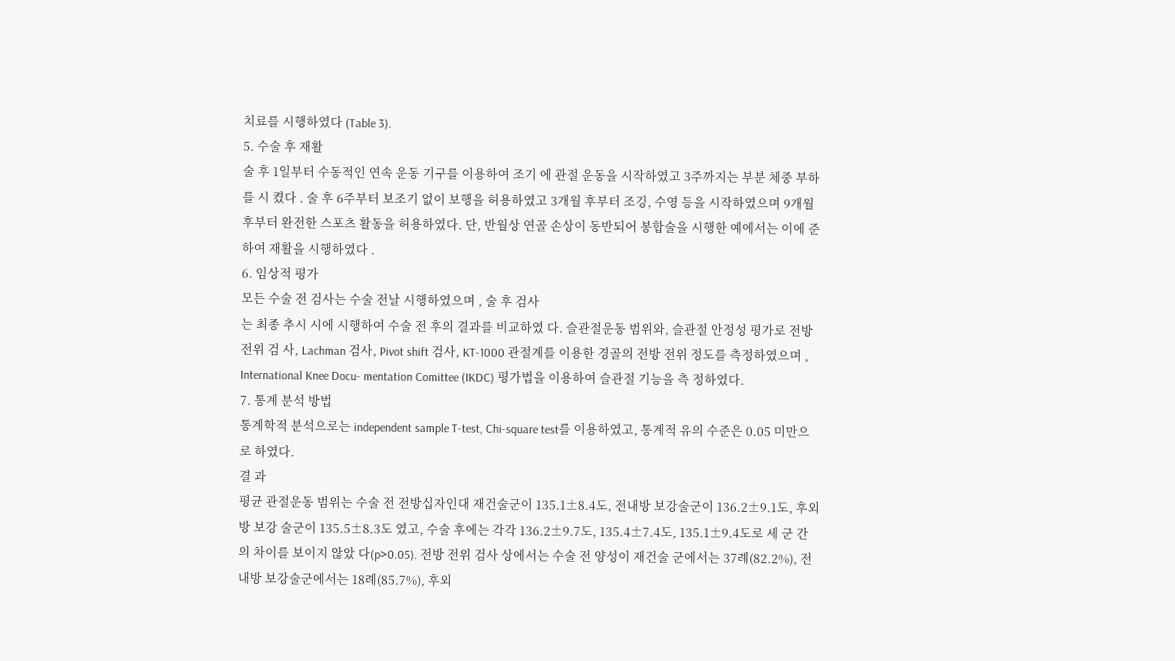치료를 시행하였다 (Table 3).
5. 수술 후 재활
술 후 1일부터 수동적인 연속 운동 기구를 이용하여 조기 에 관절 운동을 시작하였고 3주까지는 부분 체중 부하를 시 켰다 . 술 후 6주부터 보조기 없이 보행을 허용하였고 3개월 후부터 조깅, 수영 등을 시작하였으며 9개월 후부터 완전한 스포츠 활동을 허용하였다. 단, 반월상 연골 손상이 동반되어 봉합술을 시행한 예에서는 이에 준하여 재활을 시행하였다 .
6. 임상적 평가
모든 수술 전 검사는 수술 전날 시행하였으며 , 술 후 검사
는 최종 추시 시에 시행하여 수술 전 후의 결과를 비교하였 다. 슬관절운동 범위와, 슬관절 안정성 평가로 전방 전위 검 사, Lachman 검사, Pivot shift 검사, KT-1000 관절계를 이용한 경골의 전방 전위 정도를 측정하였으며 , International Knee Docu- mentation Comittee (IKDC) 평가법을 이용하여 슬관절 기능을 측 정하였다.
7. 통계 분석 방법
통계학적 분석으로는 independent sample T-test, Chi-square test를 이용하였고, 통계적 유의 수준은 0.05 미만으로 하였다.
결 과
평균 관절운동 범위는 수술 전 전방십자인대 재건술군이 135.1±8.4도, 전내방 보강술군이 136.2±9.1도, 후외방 보강 술군이 135.5±8.3도 였고, 수술 후에는 각각 136.2±9.7도, 135.4±7.4도, 135.1±9.4도로 세 군 간의 차이를 보이지 않았 다(p>0.05). 전방 전위 검사 상에서는 수술 전 양성이 재건술 군에서는 37례(82.2%), 전내방 보강술군에서는 18례(85.7%), 후외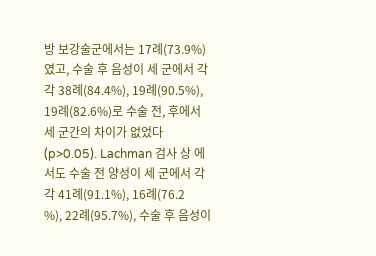방 보강술군에서는 17례(73.9%)였고, 수술 후 음성이 세 군에서 각각 38례(84.4%), 19례(90.5%), 19례(82.6%)로 수술 전, 후에서 세 군간의 차이가 없었다(p>0.05). Lachman 검사 상 에서도 수술 전 양성이 세 군에서 각각 41례(91.1%), 16례(76.2
%), 22례(95.7%), 수술 후 음성이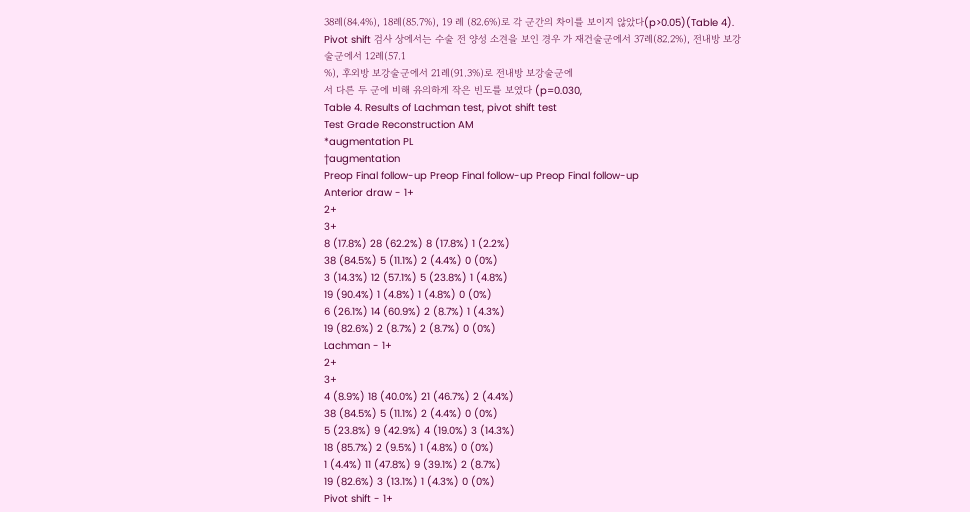38례(84.4%), 18례(85.7%), 19 례 (82.6%)로 각 군간의 차이를 보이지 않았다(p>0.05)(Table 4).
Pivot shift 검사 상에서는 수술 전 양성 소견을 보인 경우 가 재건술군에서 37례(82.2%), 전내방 보강술군에서 12례(57.1
%), 후외방 보강술군에서 21례(91.3%)로 전내방 보강술군에
서 다른 두 군에 비해 유의하게 작은 빈도를 보였다 (p=0.030,
Table 4. Results of Lachman test, pivot shift test
Test Grade Reconstruction AM
*augmentation PL
†augmentation
Preop Final follow-up Preop Final follow-up Preop Final follow-up
Anterior draw - 1+
2+
3+
8 (17.8%) 28 (62.2%) 8 (17.8%) 1 (2.2%)
38 (84.5%) 5 (11.1%) 2 (4.4%) 0 (0%)
3 (14.3%) 12 (57.1%) 5 (23.8%) 1 (4.8%)
19 (90.4%) 1 (4.8%) 1 (4.8%) 0 (0%)
6 (26.1%) 14 (60.9%) 2 (8.7%) 1 (4.3%)
19 (82.6%) 2 (8.7%) 2 (8.7%) 0 (0%)
Lachman - 1+
2+
3+
4 (8.9%) 18 (40.0%) 21 (46.7%) 2 (4.4%)
38 (84.5%) 5 (11.1%) 2 (4.4%) 0 (0%)
5 (23.8%) 9 (42.9%) 4 (19.0%) 3 (14.3%)
18 (85.7%) 2 (9.5%) 1 (4.8%) 0 (0%)
1 (4.4%) 11 (47.8%) 9 (39.1%) 2 (8.7%)
19 (82.6%) 3 (13.1%) 1 (4.3%) 0 (0%)
Pivot shift - 1+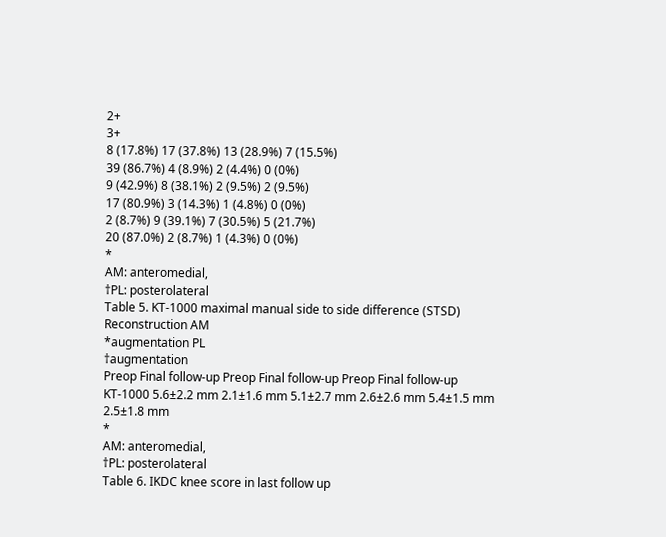2+
3+
8 (17.8%) 17 (37.8%) 13 (28.9%) 7 (15.5%)
39 (86.7%) 4 (8.9%) 2 (4.4%) 0 (0%)
9 (42.9%) 8 (38.1%) 2 (9.5%) 2 (9.5%)
17 (80.9%) 3 (14.3%) 1 (4.8%) 0 (0%)
2 (8.7%) 9 (39.1%) 7 (30.5%) 5 (21.7%)
20 (87.0%) 2 (8.7%) 1 (4.3%) 0 (0%)
*
AM: anteromedial,
†PL: posterolateral
Table 5. KT-1000 maximal manual side to side difference (STSD)
Reconstruction AM
*augmentation PL
†augmentation
Preop Final follow-up Preop Final follow-up Preop Final follow-up
KT-1000 5.6±2.2 mm 2.1±1.6 mm 5.1±2.7 mm 2.6±2.6 mm 5.4±1.5 mm 2.5±1.8 mm
*
AM: anteromedial,
†PL: posterolateral
Table 6. IKDC knee score in last follow up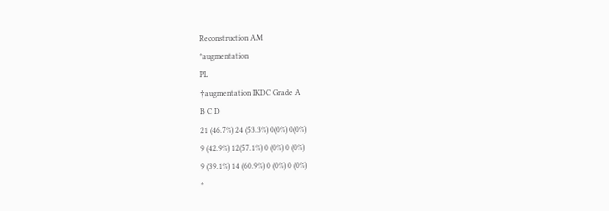Reconstruction AM
*augmentation
PL
†augmentation IKDC Grade A
B C D
21 (46.7%) 24 (53.3%) 0(0%) 0(0%)
9 (42.9%) 12(57.1%) 0 (0%) 0 (0%)
9 (39.1%) 14 (60.9%) 0 (0%) 0 (0%)
*